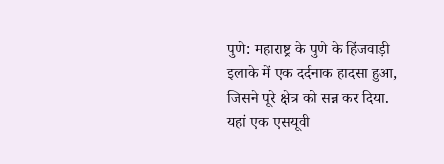पुणे: महाराष्ट्र के पुणे के हिंजवाड़ी इलाके में एक दर्दनाक हादसा हुआ, जिसने पूरे क्षेत्र को सन्न कर दिया. यहां एक एसयूवी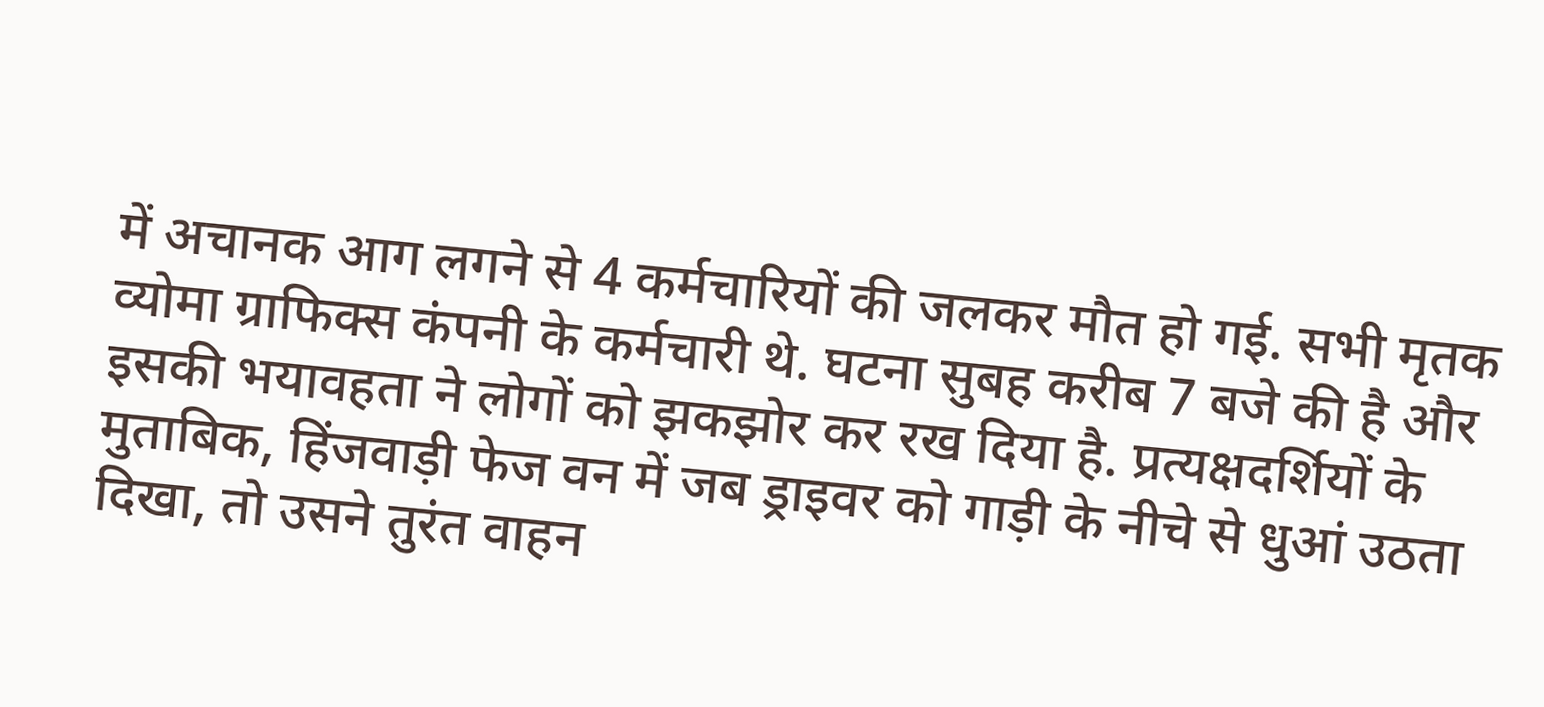में अचानक आग लगने से 4 कर्मचारियों की जलकर मौत हो गई. सभी मृतक व्योमा ग्राफिक्स कंपनी के कर्मचारी थे. घटना सुबह करीब 7 बजे की है और इसकी भयावहता ने लोगों को झकझोर कर रख दिया है. प्रत्यक्षदर्शियों के मुताबिक, हिंजवाड़ी फेज वन में जब ड्राइवर को गाड़ी के नीचे से धुआं उठता दिखा, तो उसने तुरंत वाहन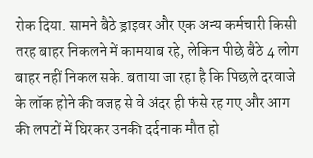रोक दिया. सामने बैठे ड्राइवर और एक अन्य कर्मचारी किसी तरह बाहर निकलने में कामयाब रहे, लेकिन पीछे बैठे 4 लोग बाहर नहीं निकल सके. बताया जा रहा है कि पिछले दरवाजे के लॉक होने की वजह से वे अंदर ही फंसे रह गए और आग की लपटों में घिरकर उनकी दर्दनाक मौत हो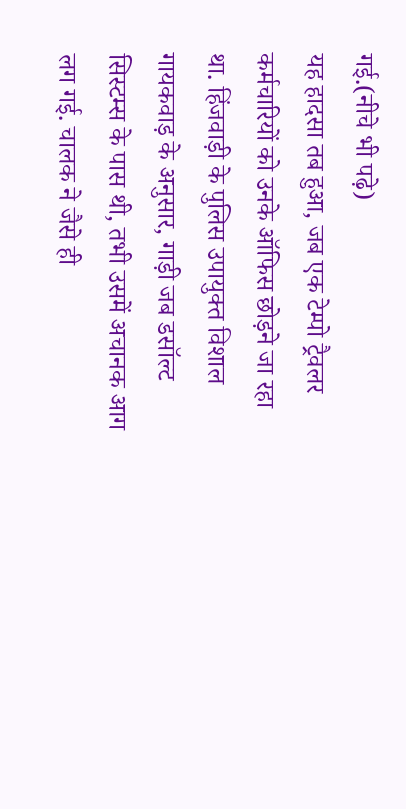गई.(नीचे भी पढ़े)
यह हादसा तब हुआ, जब एक टेम्पो ट्रैवलर कर्मचारियों को उनके ऑफिस छोड़ने जा रहा था. हिंजवाड़ी के पुलिस उपायुक्त विशाल गायकवाड़ के अनुसार, गाड़ी जब डसॉल्ट सिस्टम्स के पास थी, तभी उसमें अचानक आग लग गई. चालक ने जैसे ही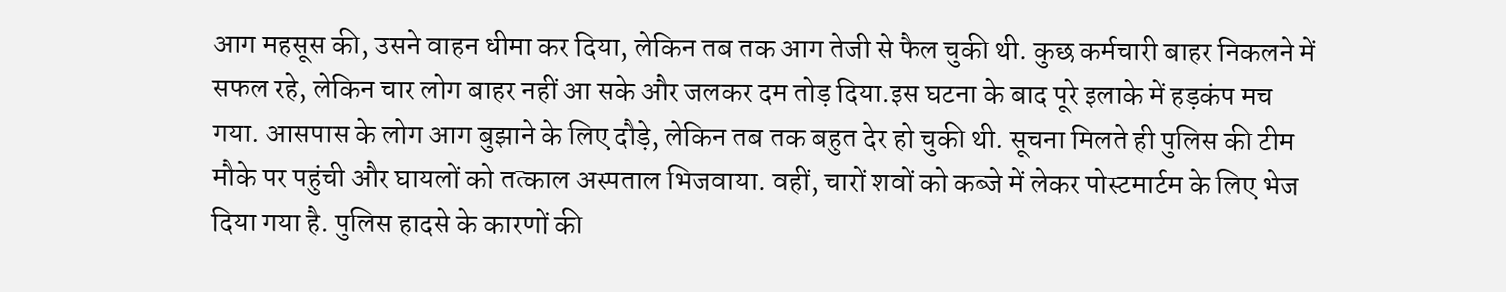आग महसूस की, उसने वाहन धीमा कर दिया, लेकिन तब तक आग तेजी से फैल चुकी थी. कुछ कर्मचारी बाहर निकलने में सफल रहे, लेकिन चार लोग बाहर नहीं आ सके और जलकर दम तोड़ दिया.इस घटना के बाद पूरे इलाके में हड़कंप मच गया. आसपास के लोग आग बुझाने के लिए दौड़े, लेकिन तब तक बहुत देर हो चुकी थी. सूचना मिलते ही पुलिस की टीम मौके पर पहुंची और घायलों को तत्काल अस्पताल भिजवाया. वहीं, चारों शवों को कब्जे में लेकर पोस्टमार्टम के लिए भेज दिया गया है. पुलिस हादसे के कारणों की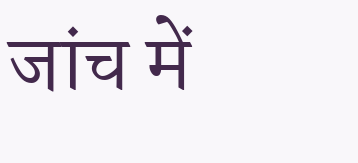जांच में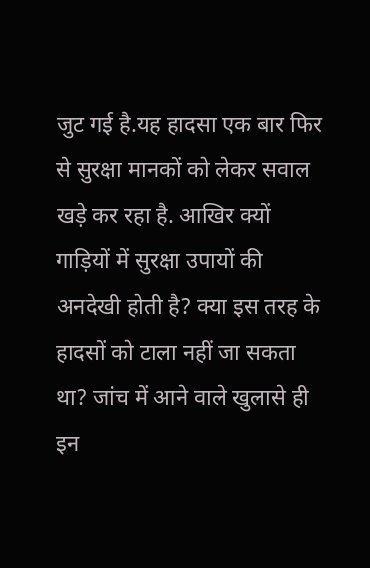जुट गई है.यह हादसा एक बार फिर से सुरक्षा मानकों को लेकर सवाल खड़े कर रहा है. आखिर क्यों गाड़ियों में सुरक्षा उपायों की अनदेखी होती है? क्या इस तरह के हादसों को टाला नहीं जा सकता था? जांच में आने वाले खुलासे ही इन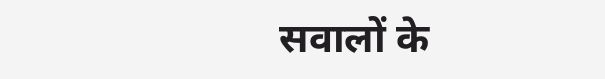सवालों के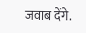जवाब देंगे.